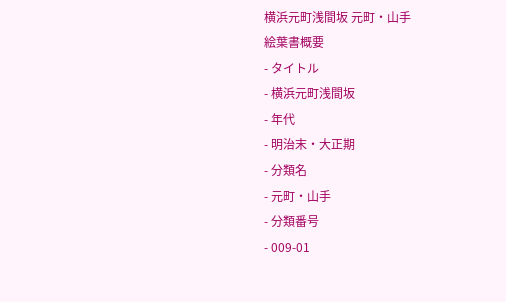横浜元町浅間坂 元町・山手
絵葉書概要
- タイトル
- 横浜元町浅間坂
- 年代
- 明治末・大正期
- 分類名
- 元町・山手
- 分類番号
- 009-01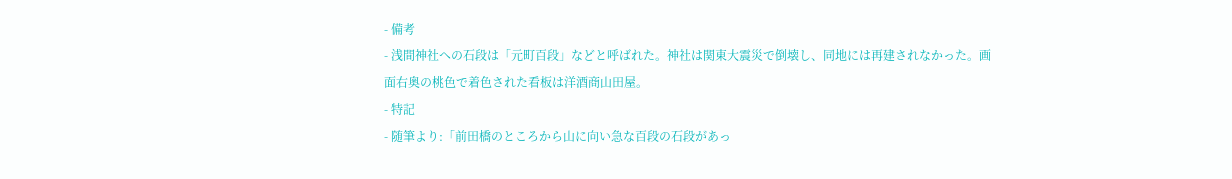- 備考
- 浅間神社への石段は「元町百段」などと呼ばれた。神社は関東大震災で倒壊し、同地には再建されなかった。画面右奥の桃色で着色された看板は洋酒商山田屋。
- 特記
- 随筆より:「前田橋のところから山に向い急な百段の石段があっ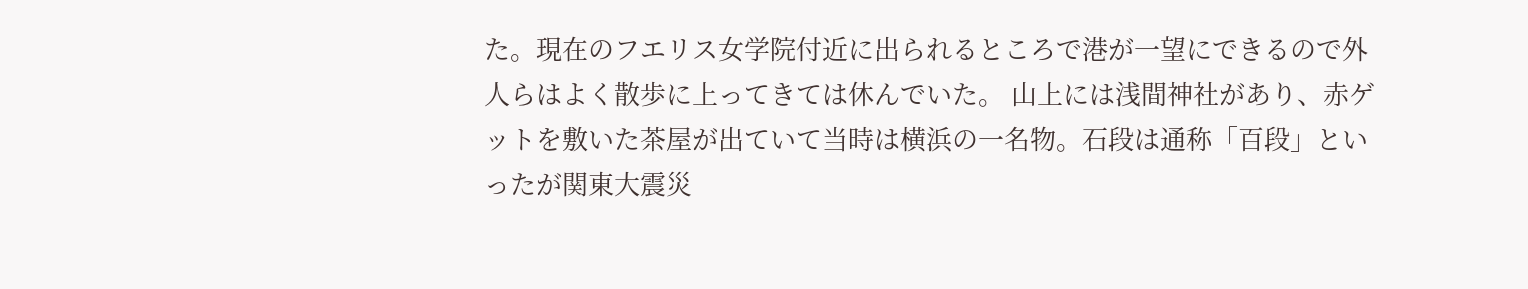た。現在のフエリス女学院付近に出られるところで港が一望にできるので外人らはよく散歩に上ってきては休んでいた。 山上には浅間神社があり、赤ゲットを敷いた茶屋が出ていて当時は横浜の一名物。石段は通称「百段」といったが関東大震災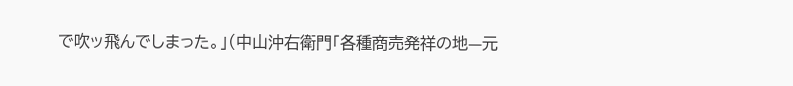で吹ッ飛んでしまった。」(中山沖右衛門「各種商売発祥の地—元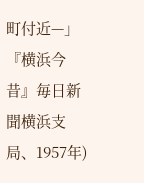町付近—」『横浜今昔』毎日新聞横浜支局、1957年)